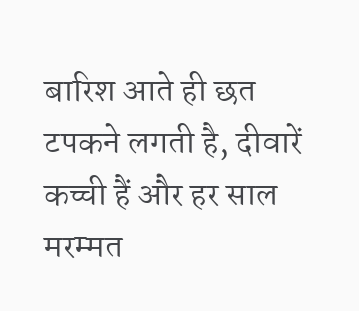बारिश आते ही छत टपकने लगती है, दीवारें कच्ची हैं और हर साल मरम्मत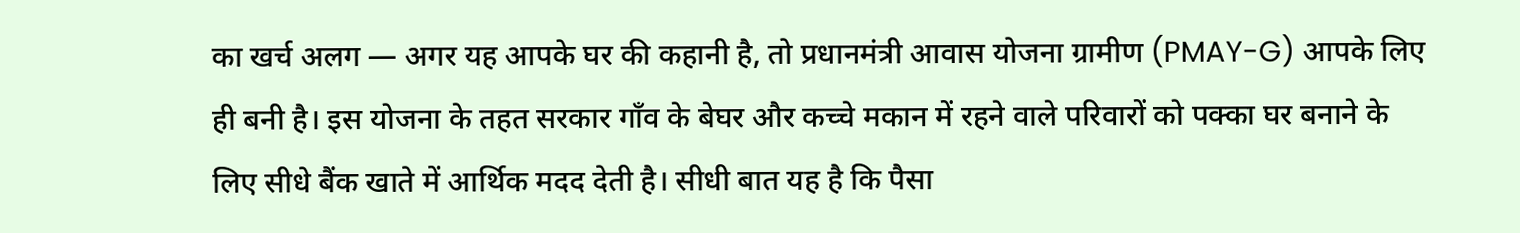का खर्च अलग — अगर यह आपके घर की कहानी है, तो प्रधानमंत्री आवास योजना ग्रामीण (PMAY-G) आपके लिए ही बनी है। इस योजना के तहत सरकार गाँव के बेघर और कच्चे मकान में रहने वाले परिवारों को पक्का घर बनाने के लिए सीधे बैंक खाते में आर्थिक मदद देती है। सीधी बात यह है कि पैसा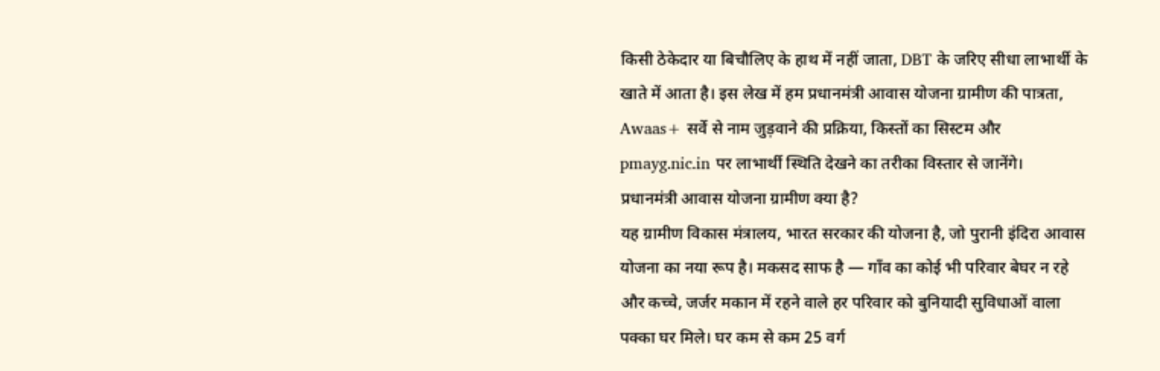किसी ठेकेदार या बिचौलिए के हाथ में नहीं जाता, DBT के जरिए सीधा लाभार्थी के खाते में आता है। इस लेख में हम प्रधानमंत्री आवास योजना ग्रामीण की पात्रता, Awaas+ सर्वे से नाम जुड़वाने की प्रक्रिया, किस्तों का सिस्टम और pmayg.nic.in पर लाभार्थी स्थिति देखने का तरीका विस्तार से जानेंगे।
प्रधानमंत्री आवास योजना ग्रामीण क्या है?
यह ग्रामीण विकास मंत्रालय, भारत सरकार की योजना है, जो पुरानी इंदिरा आवास योजना का नया रूप है। मकसद साफ है — गाँव का कोई भी परिवार बेघर न रहे और कच्चे, जर्जर मकान में रहने वाले हर परिवार को बुनियादी सुविधाओं वाला पक्का घर मिले। घर कम से कम 25 वर्ग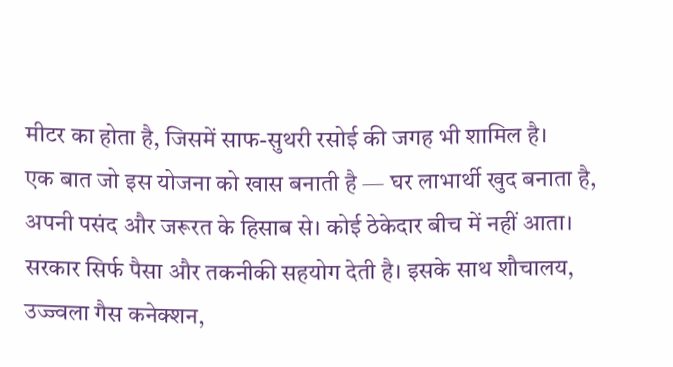मीटर का होता है, जिसमें साफ-सुथरी रसोई की जगह भी शामिल है।
एक बात जो इस योजना को खास बनाती है — घर लाभार्थी खुद बनाता है, अपनी पसंद और जरूरत के हिसाब से। कोई ठेकेदार बीच में नहीं आता। सरकार सिर्फ पैसा और तकनीकी सहयोग देती है। इसके साथ शौचालय, उज्ज्वला गैस कनेक्शन,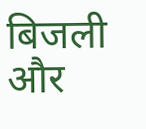बिजली और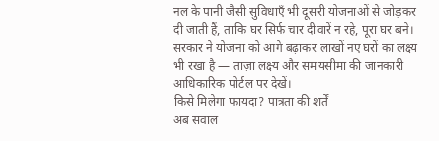नल के पानी जैसी सुविधाएँ भी दूसरी योजनाओं से जोड़कर दी जाती हैं, ताकि घर सिर्फ चार दीवारें न रहे, पूरा घर बने। सरकार ने योजना को आगे बढ़ाकर लाखों नए घरों का लक्ष्य भी रखा है — ताज़ा लक्ष्य और समयसीमा की जानकारी आधिकारिक पोर्टल पर देखें।
किसे मिलेगा फायदा? पात्रता की शर्तें
अब सवाल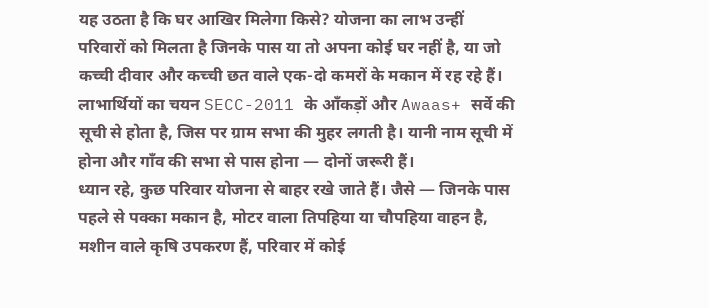यह उठता है कि घर आखिर मिलेगा किसे? योजना का लाभ उन्हीं परिवारों को मिलता है जिनके पास या तो अपना कोई घर नहीं है, या जो कच्ची दीवार और कच्ची छत वाले एक-दो कमरों के मकान में रह रहे हैं। लाभार्थियों का चयन SECC-2011 के आँकड़ों और Awaas+ सर्वे की सूची से होता है, जिस पर ग्राम सभा की मुहर लगती है। यानी नाम सूची में होना और गाँव की सभा से पास होना — दोनों जरूरी हैं।
ध्यान रहे, कुछ परिवार योजना से बाहर रखे जाते हैं। जैसे — जिनके पास पहले से पक्का मकान है, मोटर वाला तिपहिया या चौपहिया वाहन है, मशीन वाले कृषि उपकरण हैं, परिवार में कोई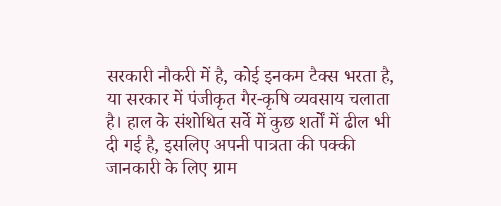सरकारी नौकरी में है, कोई इनकम टैक्स भरता है, या सरकार में पंजीकृत गैर-कृषि व्यवसाय चलाता है। हाल के संशोधित सर्वे में कुछ शर्तों में ढील भी दी गई है, इसलिए अपनी पात्रता की पक्की जानकारी के लिए ग्राम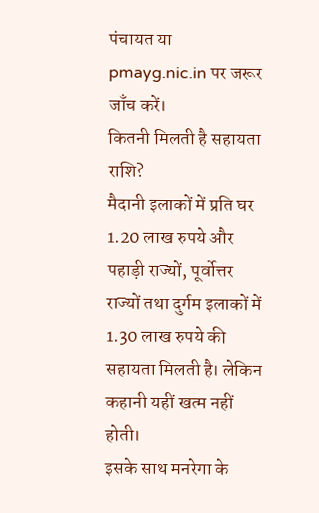पंचायत या pmayg.nic.in पर जरूर जाँच करें।
कितनी मिलती है सहायता राशि?
मैदानी इलाकों में प्रति घर 1.20 लाख रुपये और पहाड़ी राज्यों, पूर्वोत्तर राज्यों तथा दुर्गम इलाकों में 1.30 लाख रुपये की सहायता मिलती है। लेकिन कहानी यहीं खत्म नहीं होती।
इसके साथ मनरेगा के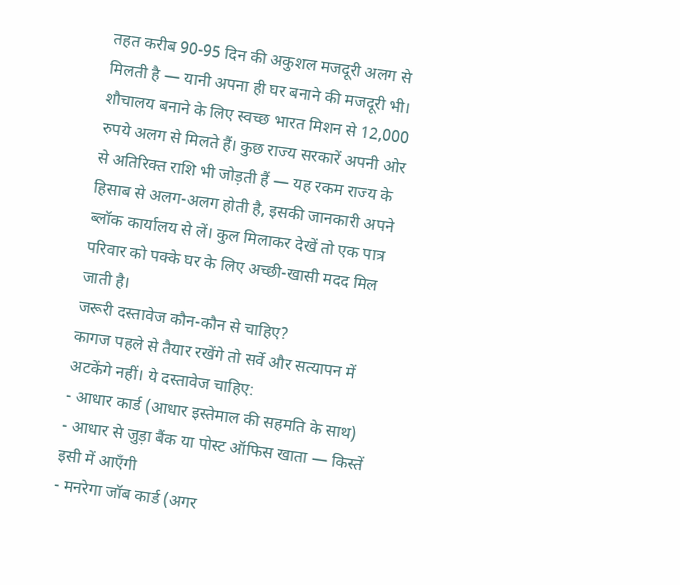तहत करीब 90-95 दिन की अकुशल मजदूरी अलग से मिलती है — यानी अपना ही घर बनाने की मजदूरी भी। शौचालय बनाने के लिए स्वच्छ भारत मिशन से 12,000 रुपये अलग से मिलते हैं। कुछ राज्य सरकारें अपनी ओर से अतिरिक्त राशि भी जोड़ती हैं — यह रकम राज्य के हिसाब से अलग-अलग होती है, इसकी जानकारी अपने ब्लॉक कार्यालय से लें। कुल मिलाकर देखें तो एक पात्र परिवार को पक्के घर के लिए अच्छी-खासी मदद मिल जाती है।
जरूरी दस्तावेज कौन-कौन से चाहिए?
कागज पहले से तैयार रखेंगे तो सर्वे और सत्यापन में अटकेंगे नहीं। ये दस्तावेज चाहिए:
- आधार कार्ड (आधार इस्तेमाल की सहमति के साथ)
- आधार से जुड़ा बैंक या पोस्ट ऑफिस खाता — किस्तें इसी में आएँगी
- मनरेगा जॉब कार्ड (अगर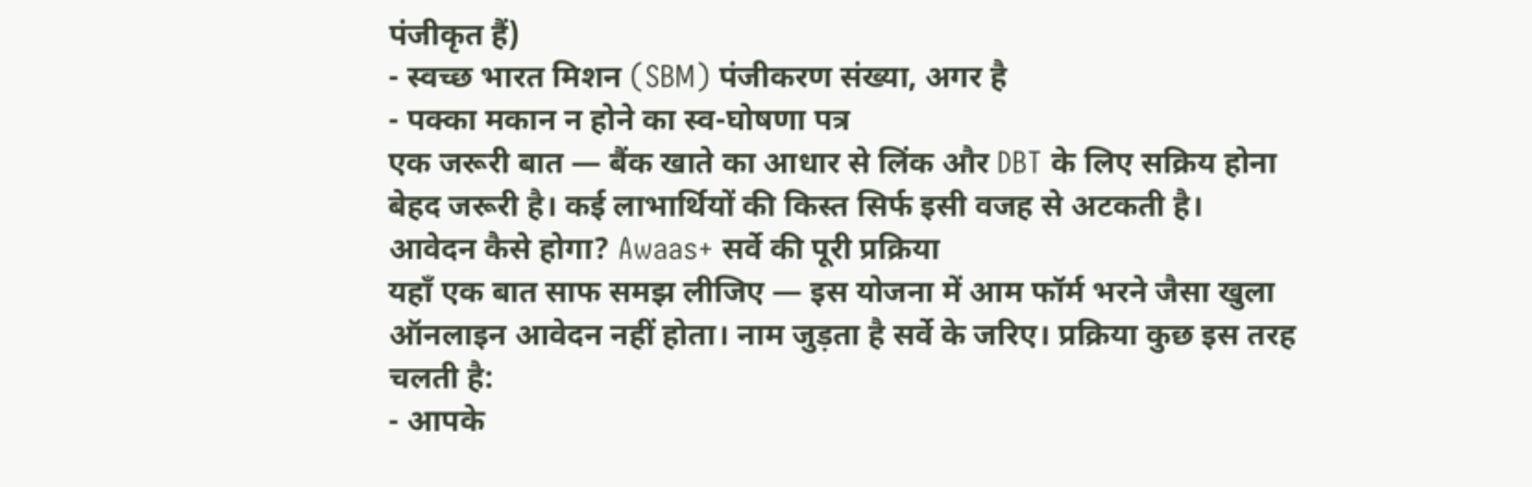पंजीकृत हैं)
- स्वच्छ भारत मिशन (SBM) पंजीकरण संख्या, अगर है
- पक्का मकान न होने का स्व-घोषणा पत्र
एक जरूरी बात — बैंक खाते का आधार से लिंक और DBT के लिए सक्रिय होना बेहद जरूरी है। कई लाभार्थियों की किस्त सिर्फ इसी वजह से अटकती है।
आवेदन कैसे होगा? Awaas+ सर्वे की पूरी प्रक्रिया
यहाँ एक बात साफ समझ लीजिए — इस योजना में आम फॉर्म भरने जैसा खुला ऑनलाइन आवेदन नहीं होता। नाम जुड़ता है सर्वे के जरिए। प्रक्रिया कुछ इस तरह चलती है:
- आपके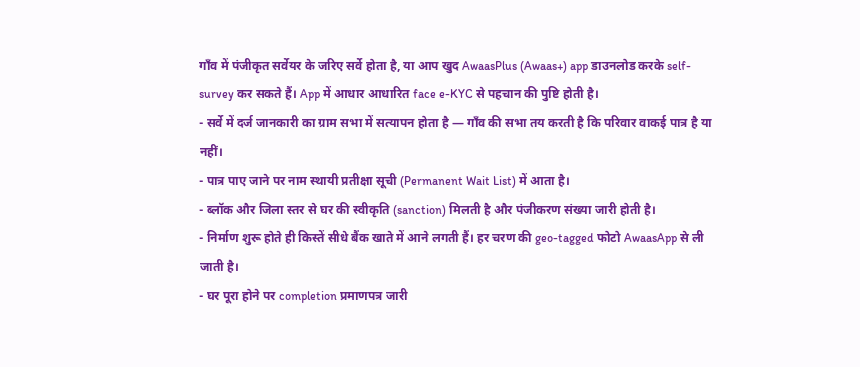गाँव में पंजीकृत सर्वेयर के जरिए सर्वे होता है, या आप खुद AwaasPlus (Awaas+) app डाउनलोड करके self-survey कर सकते हैं। App में आधार आधारित face e-KYC से पहचान की पुष्टि होती है।
- सर्वे में दर्ज जानकारी का ग्राम सभा में सत्यापन होता है — गाँव की सभा तय करती है कि परिवार वाकई पात्र है या नहीं।
- पात्र पाए जाने पर नाम स्थायी प्रतीक्षा सूची (Permanent Wait List) में आता है।
- ब्लॉक और जिला स्तर से घर की स्वीकृति (sanction) मिलती है और पंजीकरण संख्या जारी होती है।
- निर्माण शुरू होते ही किस्तें सीधे बैंक खाते में आने लगती हैं। हर चरण की geo-tagged फोटो AwaasApp से ली जाती है।
- घर पूरा होने पर completion प्रमाणपत्र जारी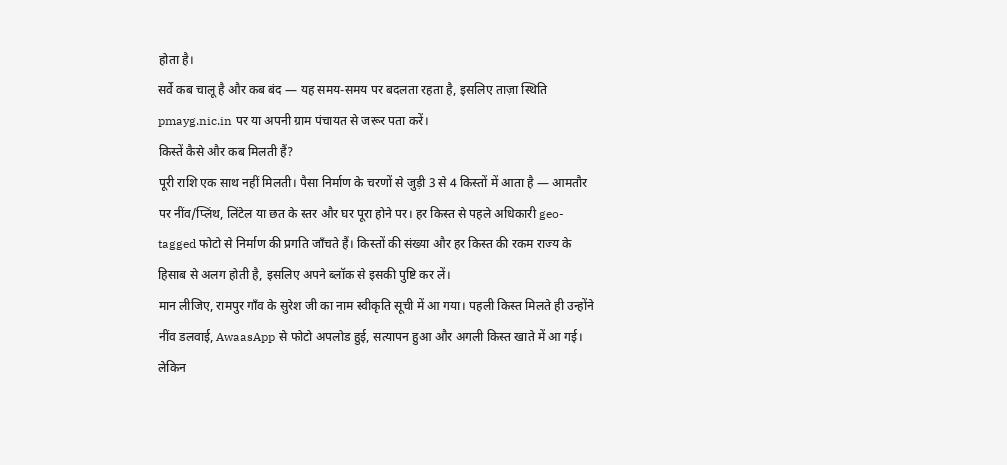होता है।
सर्वे कब चालू है और कब बंद — यह समय-समय पर बदलता रहता है, इसलिए ताज़ा स्थिति pmayg.nic.in पर या अपनी ग्राम पंचायत से जरूर पता करें।
किस्तें कैसे और कब मिलती हैं?
पूरी राशि एक साथ नहीं मिलती। पैसा निर्माण के चरणों से जुड़ी 3 से 4 किस्तों में आता है — आमतौर पर नींव/प्लिंथ, लिंटेल या छत के स्तर और घर पूरा होने पर। हर किस्त से पहले अधिकारी geo-tagged फोटो से निर्माण की प्रगति जाँचते हैं। किस्तों की संख्या और हर किस्त की रकम राज्य के हिसाब से अलग होती है, इसलिए अपने ब्लॉक से इसकी पुष्टि कर लें।
मान लीजिए, रामपुर गाँव के सुरेश जी का नाम स्वीकृति सूची में आ गया। पहली किस्त मिलते ही उन्होंने नींव डलवाई, AwaasApp से फोटो अपलोड हुई, सत्यापन हुआ और अगली किस्त खाते में आ गई। लेकिन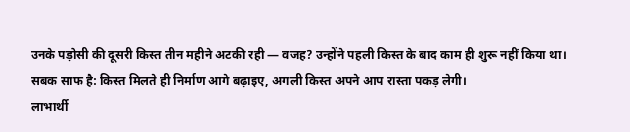उनके पड़ोसी की दूसरी किस्त तीन महीने अटकी रही — वजह? उन्होंने पहली किस्त के बाद काम ही शुरू नहीं किया था। सबक साफ है: किस्त मिलते ही निर्माण आगे बढ़ाइए, अगली किस्त अपने आप रास्ता पकड़ लेगी।
लाभार्थी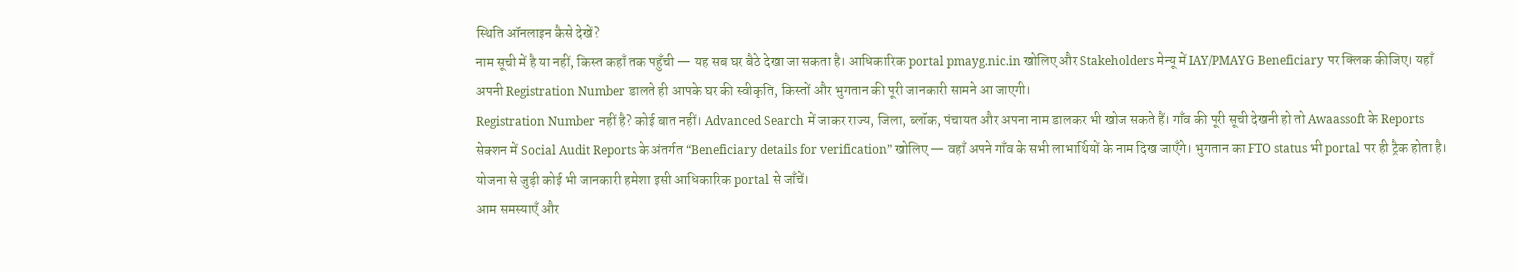स्थिति ऑनलाइन कैसे देखें?
नाम सूची में है या नहीं, किस्त कहाँ तक पहुँची — यह सब घर बैठे देखा जा सकता है। आधिकारिक portal pmayg.nic.in खोलिए और Stakeholders मेन्यू में IAY/PMAYG Beneficiary पर क्लिक कीजिए। यहाँ अपनी Registration Number डालते ही आपके घर की स्वीकृति, किस्तों और भुगतान की पूरी जानकारी सामने आ जाएगी।
Registration Number नहीं है? कोई बात नहीं। Advanced Search में जाकर राज्य, जिला, ब्लॉक, पंचायत और अपना नाम डालकर भी खोज सकते हैं। गाँव की पूरी सूची देखनी हो तो Awaassoft के Reports सेक्शन में Social Audit Reports के अंतर्गत “Beneficiary details for verification” खोलिए — वहाँ अपने गाँव के सभी लाभार्थियों के नाम दिख जाएँगे। भुगतान का FTO status भी portal पर ही ट्रैक होता है। योजना से जुड़ी कोई भी जानकारी हमेशा इसी आधिकारिक portal से जाँचें।
आम समस्याएँ और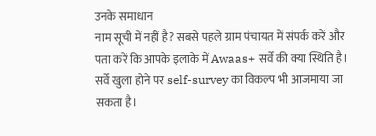उनके समाधान
नाम सूची में नहीं है? सबसे पहले ग्राम पंचायत में संपर्क करें और पता करें कि आपके इलाके में Awaas+ सर्वे की क्या स्थिति है। सर्वे खुला होने पर self-survey का विकल्प भी आजमाया जा सकता है।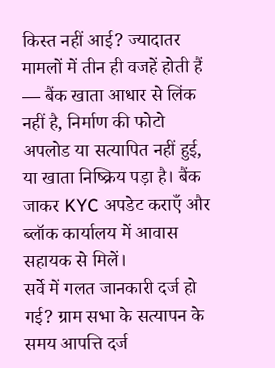किस्त नहीं आई? ज्यादातर मामलों में तीन ही वजहें होती हैं — बैंक खाता आधार से लिंक नहीं है, निर्माण की फोटो अपलोड या सत्यापित नहीं हुई, या खाता निष्क्रिय पड़ा है। बैंक जाकर KYC अपडेट कराएँ और ब्लॉक कार्यालय में आवास सहायक से मिलें।
सर्वे में गलत जानकारी दर्ज हो गई? ग्राम सभा के सत्यापन के समय आपत्ति दर्ज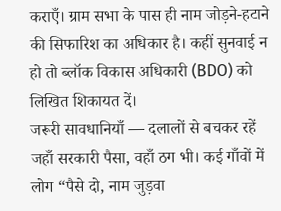कराएँ। ग्राम सभा के पास ही नाम जोड़ने-हटाने की सिफारिश का अधिकार है। कहीं सुनवाई न हो तो ब्लॉक विकास अधिकारी (BDO) को लिखित शिकायत दें।
जरूरी सावधानियाँ — दलालों से बचकर रहें
जहाँ सरकारी पैसा, वहाँ ठग भी। कई गाँवों में लोग “पैसे दो, नाम जुड़वा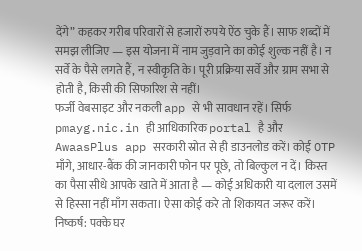देंगे” कहकर गरीब परिवारों से हजारों रुपये ऐंठ चुके हैं। साफ शब्दों में समझ लीजिए — इस योजना में नाम जुड़वाने का कोई शुल्क नहीं है। न सर्वे के पैसे लगते हैं, न स्वीकृति के। पूरी प्रक्रिया सर्वे और ग्राम सभा से होती है, किसी की सिफारिश से नहीं।
फर्जी वेबसाइट और नकली app से भी सावधान रहें। सिर्फ pmayg.nic.in ही आधिकारिक portal है और AwaasPlus app सरकारी स्रोत से ही डाउनलोड करें। कोई OTP माँगे, आधार-बैंक की जानकारी फोन पर पूछे, तो बिल्कुल न दें। किस्त का पैसा सीधे आपके खाते में आता है — कोई अधिकारी या दलाल उसमें से हिस्सा नहीं माँग सकता। ऐसा कोई करे तो शिकायत जरूर करें।
निष्कर्ष: पक्के घर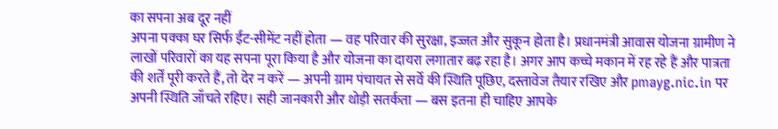का सपना अब दूर नहीं
अपना पक्का घर सिर्फ ईंट-सीमेंट नहीं होता — वह परिवार की सुरक्षा, इज्जत और सुकून होता है। प्रधानमंत्री आवास योजना ग्रामीण ने लाखों परिवारों का यह सपना पूरा किया है और योजना का दायरा लगातार बढ़ रहा है। अगर आप कच्चे मकान में रह रहे हैं और पात्रता की शर्तें पूरी करते हैं, तो देर न करें — अपनी ग्राम पंचायत से सर्वे की स्थिति पूछिए, दस्तावेज तैयार रखिए और pmayg.nic.in पर अपनी स्थिति जाँचते रहिए। सही जानकारी और थोड़ी सतर्कता — बस इतना ही चाहिए आपके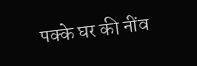पक्के घर की नींव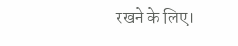रखने के लिए।